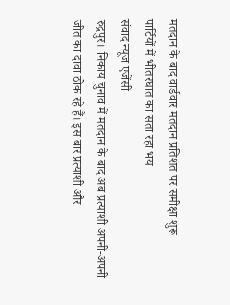मतदान के बाद वार्डवार मतदान प्रतिशत पर समीक्षा शुरू
पार्टियों में भीतरघात का सता रहा भय
संवाद न्यूज एजेंसी
रुद्रपुर। निकाय चुनाव में मतदान के बाद अब प्रत्याशी अपनी-अपनी जीत का दावा ठोक रहे हैं। इस बार प्रत्याशी और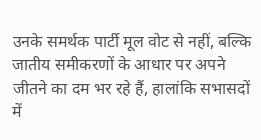उनके समर्थक पार्टी मूल वोट से नहीं, बल्कि जातीय समीकरणों के आधार पर अपने जीतने का दम भर रहे हैं, हालांकि सभासदों में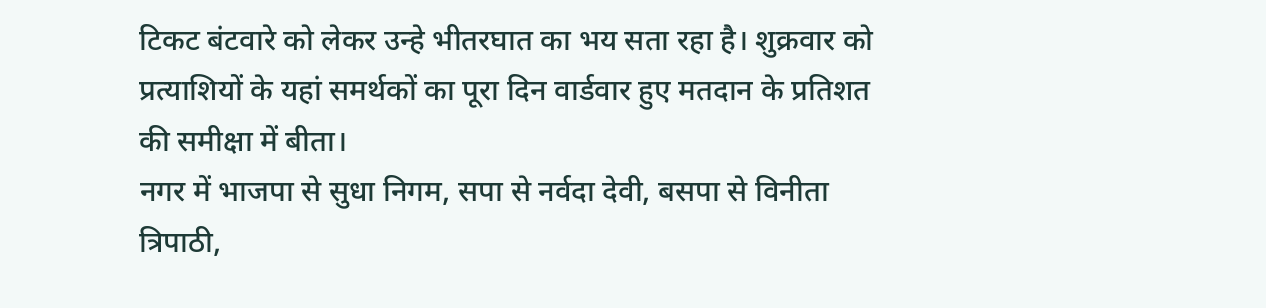टिकट बंटवारे को लेकर उन्हे भीतरघात का भय सता रहा है। शुक्रवार को प्रत्याशियों के यहां समर्थकों का पूरा दिन वार्डवार हुए मतदान के प्रतिशत की समीक्षा में बीता।
नगर में भाजपा से सुधा निगम, सपा से नर्वदा देवी, बसपा से विनीता त्रिपाठी,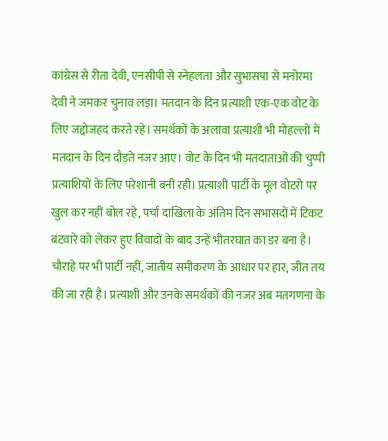कांग्रेस से रीता देवी, एनसीपी से स्नेहलता और सुभासपा से मनोरमा देवी ने जमकर चुनाव लड़ा। मतदान के दिन प्रत्याशी एक-एक वोट के लिए जद्दोजहद करते रहे। समर्थकों के अलावा प्रत्याशी भी मोहल्लों में मतदान के दिन दौड़ते नजर आए। वोट के दिन भी मतदाताओं की चुप्पी प्रत्याशियों के लिए परेशानी बनी रही। प्रत्याशी पार्टी के मूल वोटरो पर खुल कर नहीं बोल रहे, पर्चा दाखिला के अंतिम दिन सभासदों में टिकट बंटवारे को लेकर हुए विवादों के बाद उन्हें भीतरघात का डर बना है। चौराहे पर भी पार्टी नहीं, जातीय समीकरण के आधार पर हार, जीत तय की जा रही है। प्रत्याशी और उनके समर्थकों की नजर अब मतगणना के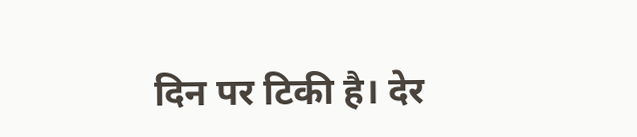दिन पर टिकी है। देर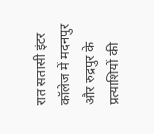रात सतासी इंटर कॉलेज में मदनपुर और रुद्रपुर के प्रत्याशियों की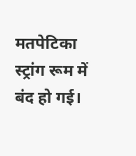मतपेटिका स्ट्रांग रूम में बंद हो गई।